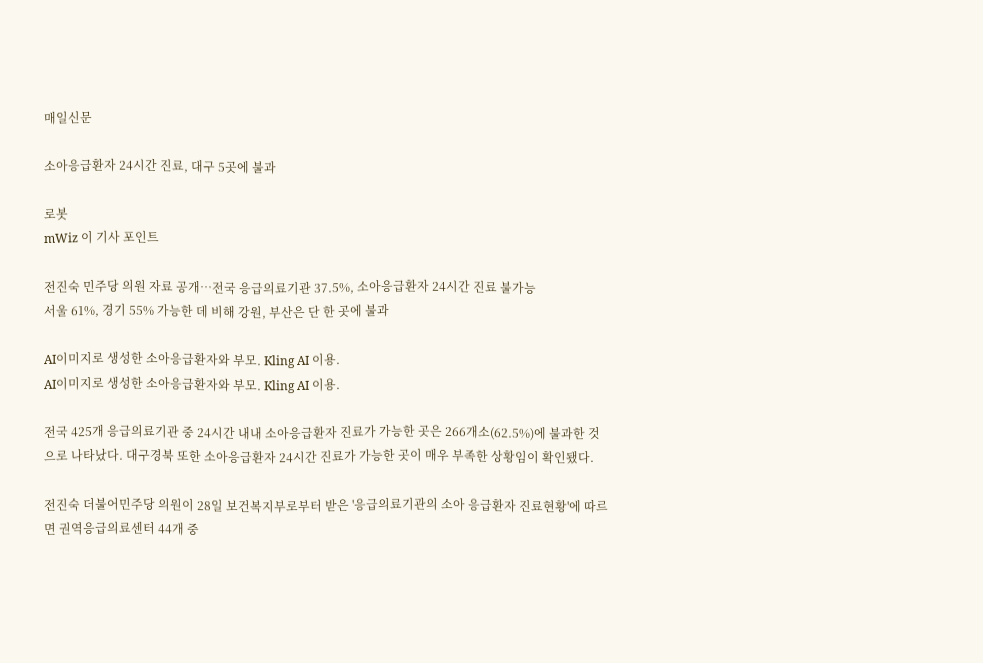매일신문

소아응급환자 24시간 진료, 대구 5곳에 불과

로봇
mWiz 이 기사 포인트

전진숙 민주당 의원 자료 공개…전국 응급의료기관 37.5%, 소아응급환자 24시간 진료 불가능
서울 61%, 경기 55% 가능한 데 비해 강원, 부산은 단 한 곳에 불과

AI이미지로 생성한 소아응급환자와 부모. Kling AI 이용.
AI이미지로 생성한 소아응급환자와 부모. Kling AI 이용.

전국 425개 응급의료기관 중 24시간 내내 소아응급환자 진료가 가능한 곳은 266개소(62.5%)에 불과한 것으로 나타났다. 대구경북 또한 소아응급환자 24시간 진료가 가능한 곳이 매우 부족한 상황임이 확인됐다.

전진숙 더불어민주당 의원이 28일 보건복지부로부터 받은 '응급의료기관의 소아 응급환자 진료현황'에 따르면 권역응급의료센터 44개 중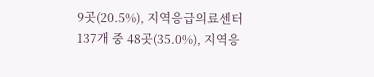9곳(20.5%), 지역응급의료센터 137개 중 48곳(35.0%), 지역응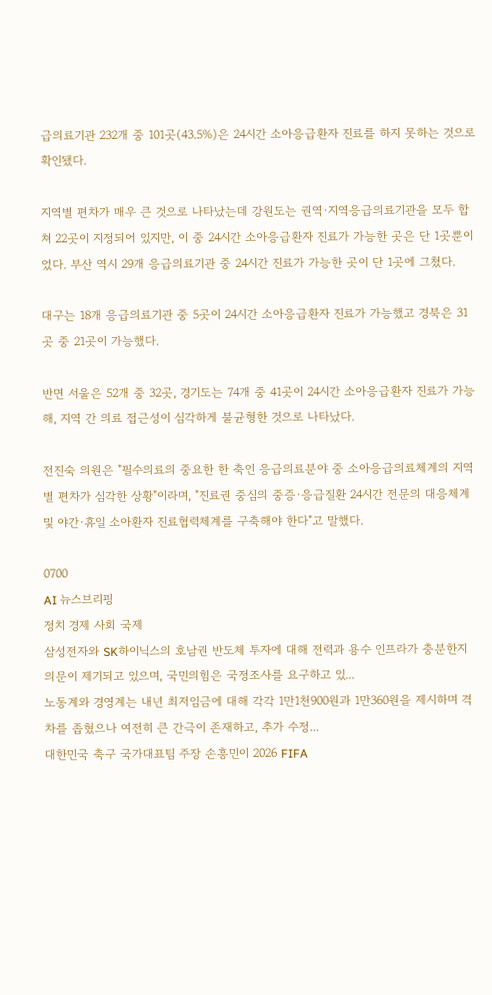급의료기관 232개 중 101곳(43.5%)은 24시간 소아응급환자 진료를 하지 못하는 것으로 확인됐다.

지역별 편차가 매우 큰 것으로 나타났는데 강원도는 권역·지역응급의료기관을 모두 합쳐 22곳이 지정되어 있지만, 이 중 24시간 소아응급환자 진료가 가능한 곳은 단 1곳뿐이었다. 부산 역시 29개 응급의료기관 중 24시간 진료가 가능한 곳이 단 1곳에 그쳤다.

대구는 18개 응급의료기관 중 5곳이 24시간 소아응급환자 진료가 가능했고 경북은 31곳 중 21곳이 가능했다.

반면 서울은 52개 중 32곳, 경기도는 74개 중 41곳이 24시간 소아응급환자 진료가 가능해, 지역 간 의료 접근성이 심각하게 불균형한 것으로 나타났다.

전진숙 의원은 "필수의료의 중요한 한 축인 응급의료분야 중 소아응급의료체계의 지역별 편차가 심각한 상황"이라며, "진료권 중심의 중증·응급질환 24시간 전문의 대응체계 및 야간·휴일 소아환자 진료협력체계를 구축해야 한다"고 말했다.

0700
AI 뉴스브리핑
정치 경제 사회 국제
삼성전자와 SK하이닉스의 호남권 반도체 투자에 대해 전력과 용수 인프라가 충분한지 의문이 제기되고 있으며, 국민의힘은 국정조사를 요구하고 있...
노동계와 경영계는 내년 최저임금에 대해 각각 1만1천900원과 1만360원을 제시하며 격차를 좁혔으나 여전히 큰 간극이 존재하고, 추가 수정...
대한민국 축구 국가대표팀 주장 손흥민이 2026 FIFA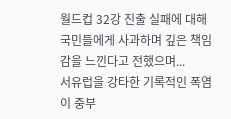월드컵 32강 진출 실패에 대해 국민들에게 사과하며 깊은 책임감을 느낀다고 전했으며...
서유럽을 강타한 기록적인 폭염이 중부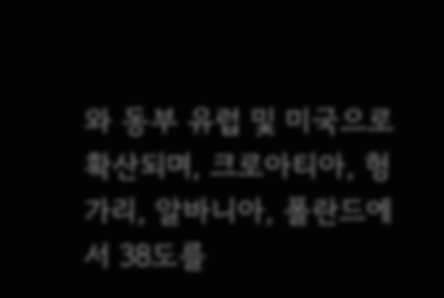와 동부 유럽 및 미국으로 확산되며, 크로아티아, 헝가리, 알바니아, 폴란드에서 38도를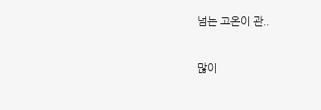넘는 고온이 관..

많이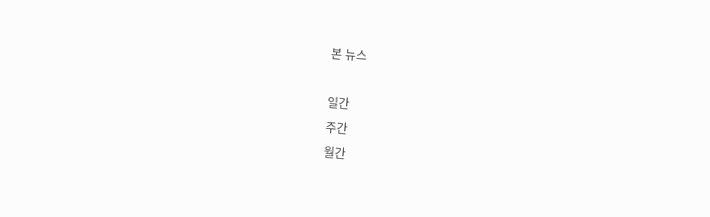본 뉴스

일간
주간
월간